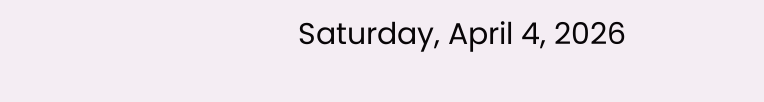Saturday, April 4, 2026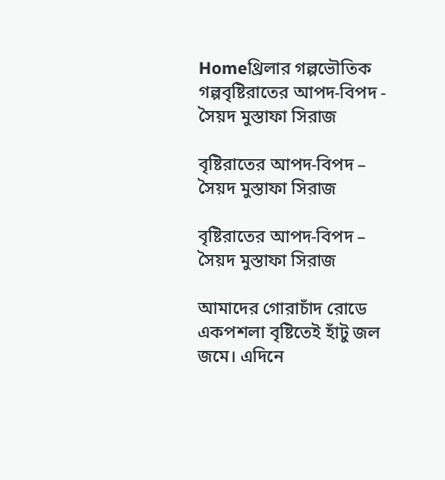Homeথ্রিলার গল্পভৌতিক গল্পবৃষ্টিরাতের আপদ-বিপদ - সৈয়দ মুস্তাফা সিরাজ

বৃষ্টিরাতের আপদ-বিপদ – সৈয়দ মুস্তাফা সিরাজ

বৃষ্টিরাতের আপদ-বিপদ – সৈয়দ মুস্তাফা সিরাজ

আমাদের গোরাচাঁদ রোডে একপশলা বৃষ্টিতেই হাঁটু জল জমে। এদিনে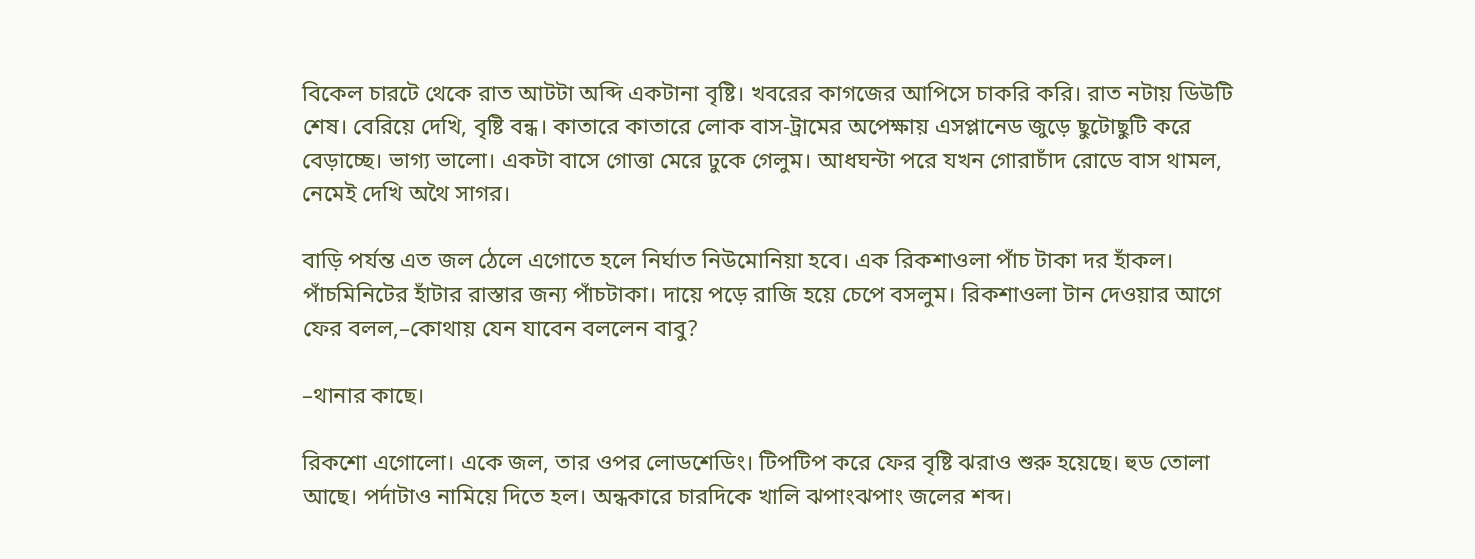বিকেল চারটে থেকে রাত আটটা অব্দি একটানা বৃষ্টি। খবরের কাগজের আপিসে চাকরি করি। রাত নটায় ডিউটি শেষ। বেরিয়ে দেখি, বৃষ্টি বন্ধ। কাতারে কাতারে লোক বাস-ট্রামের অপেক্ষায় এসপ্লানেড জুড়ে ছুটোছুটি করে বেড়াচ্ছে। ভাগ্য ভালো। একটা বাসে গোত্তা মেরে ঢুকে গেলুম। আধঘন্টা পরে যখন গোরাচাঁদ রোডে বাস থামল, নেমেই দেখি অথৈ সাগর।

বাড়ি পর্যন্ত এত জল ঠেলে এগোতে হলে নির্ঘাত নিউমোনিয়া হবে। এক রিকশাওলা পাঁচ টাকা দর হাঁকল। পাঁচমিনিটের হাঁটার রাস্তার জন্য পাঁচটাকা। দায়ে পড়ে রাজি হয়ে চেপে বসলুম। রিকশাওলা টান দেওয়ার আগে ফের বলল,–কোথায় যেন যাবেন বললেন বাবু?

–থানার কাছে।

রিকশো এগোলো। একে জল, তার ওপর লোডশেডিং। টিপটিপ করে ফের বৃষ্টি ঝরাও শুরু হয়েছে। হুড তোলা আছে। পর্দাটাও নামিয়ে দিতে হল। অন্ধকারে চারদিকে খালি ঝপাংঝপাং জলের শব্দ।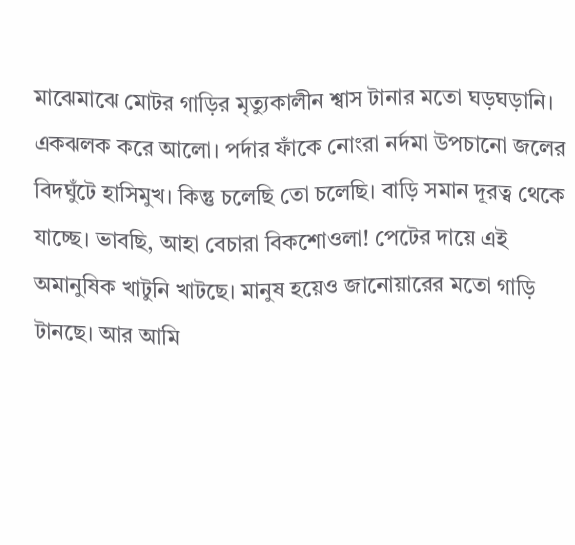মাঝেমাঝে মোটর গাড়ির মৃত্যুকালীন শ্বাস টানার মতো ঘড়ঘড়ানি। একঝলক করে আলো। পর্দার ফাঁকে নোংরা নর্দমা উপচানো জলের বিদঘুঁটে হাসিমুখ। কিন্তু চলেছি তো চলেছি। বাড়ি সমান দূরত্ব থেকে যাচ্ছে। ভাবছি, আহা বেচারা বিকশোওলা! পেটের দায়ে এই অমানুষিক খাটুনি খাটছে। মানুষ হয়েও জানোয়ারের মতো গাড়ি টানছে। আর আমি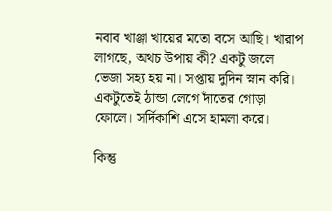নবাব খাঞ্জা খায়ের মতো বসে আছি। খারাপ লাগছে, অথচ উপায় কী? একটু জলে ভেজা সহ্য হয় না। সপ্তায় দুদিন স্নান করি। একটুতেই ঠান্ডা লেগে দাঁতের গোড়া ফোলে। সর্দিকাশি এসে হামলা করে।

কিন্তু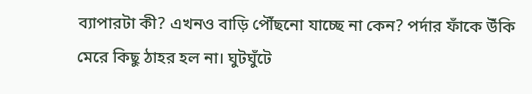ব্যাপারটা কী? এখনও বাড়ি পৌঁছনো যাচ্ছে না কেন? পর্দার ফাঁকে উঁকি মেরে কিছু ঠাহর হল না। ঘুটঘুঁটে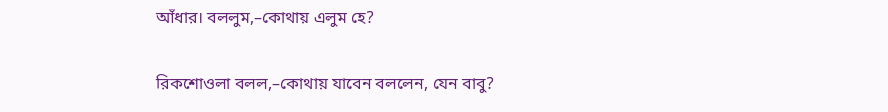আঁধার। বললুম,–কোথায় এলুম হে?

রিকশোওলা বলল,–কোথায় যাবেন বললেন, যেন বাবু?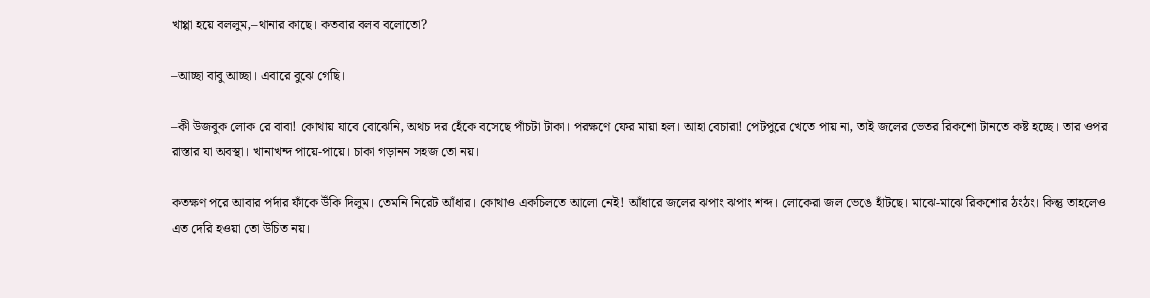খাপ্পা হয়ে বললুম,–থানার কাছে। কতবার বলব বলোতো?

–আচ্ছা বাবু আচ্ছা। এবারে বুঝে গেছি।

–কী উজবুক লোক রে বাবা! কোথায় যাবে বোঝেনি, অথচ দর হেঁকে বসেছে পাঁচটা টাকা। পরক্ষণে ফের মায়া হল। আহা বেচারা! পেটপুরে খেতে পায় না, তাই জলের ভেতর রিকশো টানতে কষ্ট হচ্ছে। তার ওপর রাস্তার যা অবস্থা। খানাখন্দ পায়ে-পায়ে। চাকা গড়ানন সহজ তো নয়।

কতক্ষণ পরে আবার পর্দার ফাঁকে উঁকি দিলুম। তেমনি নিরেট আঁধার। কোথাও একচিলতে আলো নেই! আঁধারে জলের ঝপাং ঝপাং শব্দ। লোকেরা জল ভেঙে হাঁটছে। মাঝে-মাঝে রিকশোর ঠংঠং। কিন্তু তাহলেও এত দেরি হওয়া তো উচিত নয়।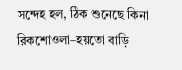সন্দেহ হল, ঠিক শুনেছে কিনা রিকশোওলা–হয়তো বাড়ি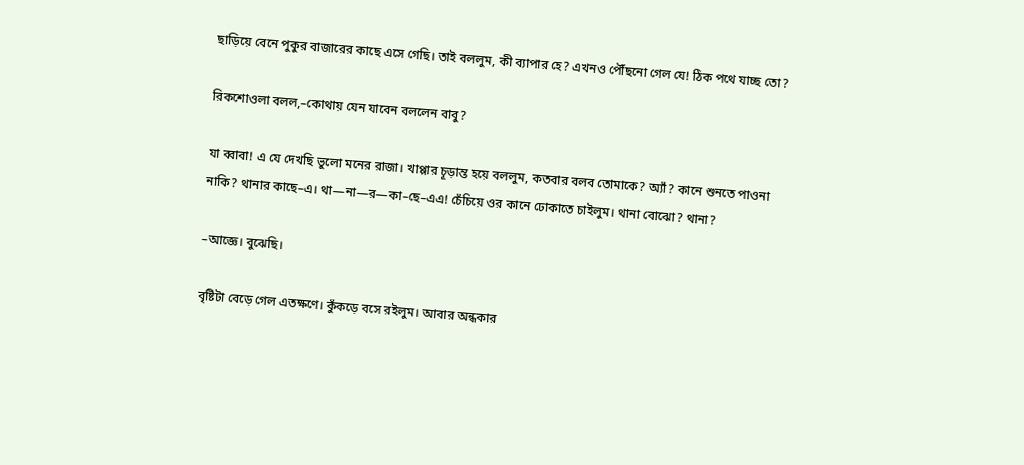ছাড়িয়ে বেনে পুকুর বাজারের কাছে এসে গেছি। তাই বললুম, কী ব্যাপার হে? এখনও পৌঁছনো গেল যে! ঠিক পথে যাচ্ছ তো?

রিকশোওলা বলল,–কোথায় যেন যাবেন বললেন বাবু?

যা ব্বাবা! এ যে দেখছি ভুলো মনের রাজা। খাপ্পার চূড়ান্ত হয়ে বললুম, কতবার বলব তোমাকে? অ্যাঁ? কানে শুনতে পাওনা নাকি? থানার কাছে–এ। থা—না—র—কা–ছে–এএ! চেঁচিয়ে ওর কানে ঢোকাতে চাইলুম। থানা বোঝো? থানা?

–আজ্ঞে। বুঝেছি।

বৃষ্টিটা বেড়ে গেল এতক্ষণে। কুঁকড়ে বসে রইলুম। আবার অন্ধকার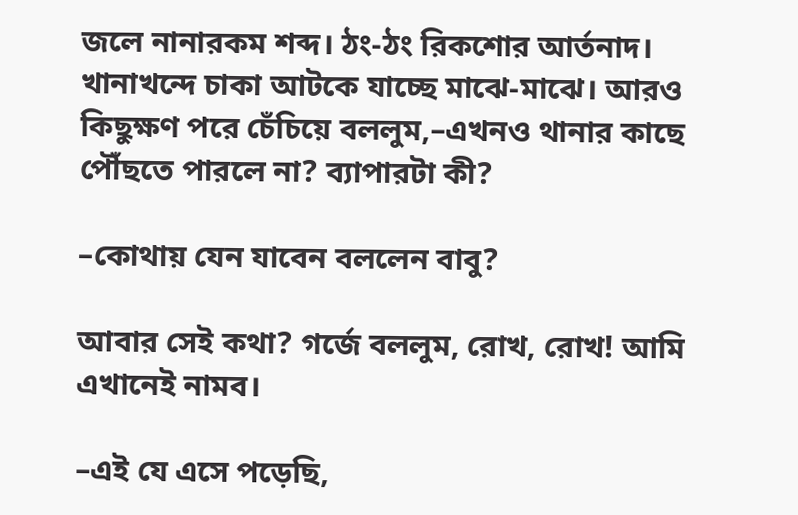জলে নানারকম শব্দ। ঠং-ঠং রিকশোর আর্তনাদ। খানাখন্দে চাকা আটকে যাচ্ছে মাঝে-মাঝে। আরও কিছুক্ষণ পরে চেঁচিয়ে বললুম,–এখনও থানার কাছে পৌঁছতে পারলে না? ব্যাপারটা কী?

–কোথায় যেন যাবেন বললেন বাবু?

আবার সেই কথা? গর্জে বললুম, রোখ, রোখ! আমি এখানেই নামব।

–এই যে এসে পড়েছি,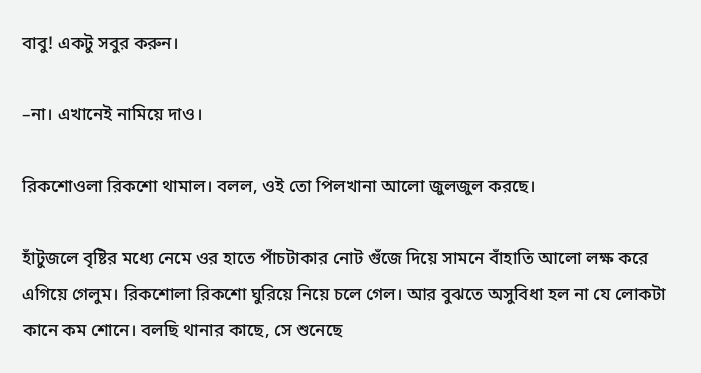বাবু! একটু সবুর করুন।

–না। এখানেই নামিয়ে দাও।

রিকশোওলা রিকশো থামাল। বলল, ওই তো পিলখানা আলো জুলজুল করছে।

হাঁটুজলে বৃষ্টির মধ্যে নেমে ওর হাতে পাঁচটাকার নোট গুঁজে দিয়ে সামনে বাঁহাতি আলো লক্ষ করে এগিয়ে গেলুম। রিকশোলা রিকশো ঘুরিয়ে নিয়ে চলে গেল। আর বুঝতে অসুবিধা হল না যে লোকটা কানে কম শোনে। বলছি থানার কাছে, সে শুনেছে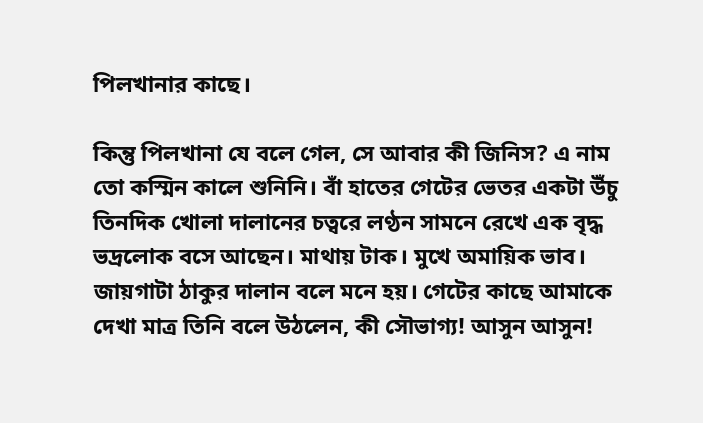পিলখানার কাছে।

কিন্তু পিলখানা যে বলে গেল, সে আবার কী জিনিস? এ নাম তো কস্মিন কালে শুনিনি। বাঁ হাতের গেটের ভেতর একটা উঁচু তিনদিক খোলা দালানের চত্বরে লণ্ঠন সামনে রেখে এক বৃদ্ধ ভদ্রলোক বসে আছেন। মাথায় টাক। মুখে অমায়িক ভাব। জায়গাটা ঠাকুর দালান বলে মনে হয়। গেটের কাছে আমাকে দেখা মাত্র তিনি বলে উঠলেন, কী সৌভাগ্য! আসুন আসুন!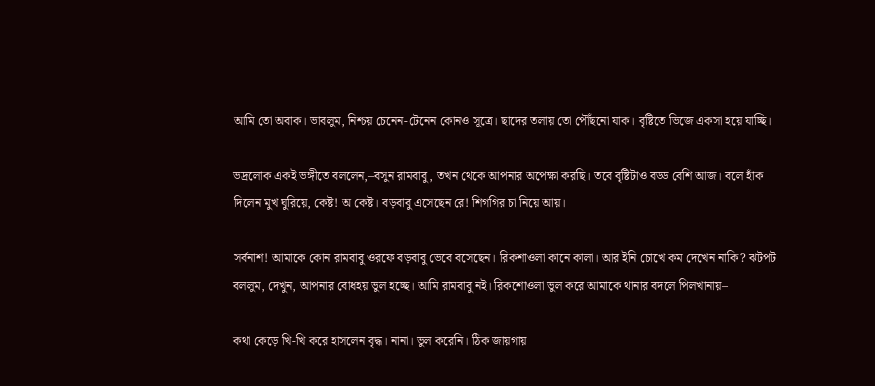আমি তো অবাক। ভাবলুম, নিশ্চয় চেনেন-টেনেন কোনও সূত্রে। ছাদের তলায় তো পৌঁছনো যাক। বৃষ্টিতে ভিজে একসা হয়ে যাচ্ছি।

ভদ্রলোক একই ভঙ্গীতে বললেন,–বসুন রামবাবু, তখন থেকে আপনার অপেক্ষা করছি। তবে বৃষ্টিটাও বড্ড বেশি আজ। বলে হাঁক দিলেন মুখ ঘুরিয়ে, কেষ্ট! অ কেষ্ট। বড়বাবু এসেছেন রে! শিগগির চা নিয়ে আয়।

সর্বনাশ! আমাকে কোন রামবাবু ওরফে বড়বাবু ভেবে বসেছেন। রিকশাওলা কানে কালা। আর ইনি চোখে কম দেখেন নাকি? ঝটপট বললুম, দেখুন, আপনার বোধহয় ভুল হচ্ছে। আমি রামবাবু নই। রিকশোওলা ভুল করে আমাকে থানার বদলে পিলখানায়–

কথা কেড়ে খি-খি করে হাসলেন বৃদ্ধ। নানা। ভুল করেনি। ঠিক জায়গায়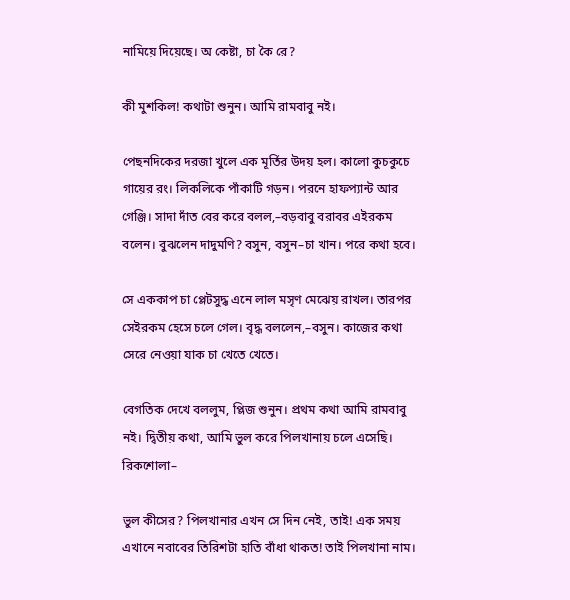নামিয়ে দিয়েছে। অ কেষ্টা, চা কৈ রে?

কী মুশকিল! কথাটা শুনুন। আমি রামবাবু নই।

পেছনদিকের দরজা খুলে এক মূর্তির উদয় হল। কালো কুচকুচে গায়ের রং। লিকলিকে পাঁকাটি গড়ন। পরনে হাফপ্যান্ট আর গেঞ্জি। সাদা দাঁত বের করে বলল,–বড়বাবু বরাবর এইরকম বলেন। বুঝলেন দাদুমণি? বসুন, বসুন–চা খান। পরে কথা হবে।

সে এককাপ চা প্লেটসুদ্ধ এনে লাল মসৃণ মেঝেয় রাখল। তারপর সেইরকম হেসে চলে গেল। বৃদ্ধ বললেন,–বসুন। কাজের কথা সেরে নেওয়া যাক চা খেতে খেতে।

বেগতিক দেখে বললুম, প্লিজ শুনুন। প্রথম কথা আমি রামবাবু নই। দ্বিতীয় কথা, আমি ভুল করে পিলখানায় চলে এসেছি। রিকশোলা–

ভুল কীসের? পিলখানার এখন সে দিন নেই, তাই! এক সময় এখানে নবাবের তিরিশটা হাতি বাঁধা থাকত! তাই পিলখানা নাম।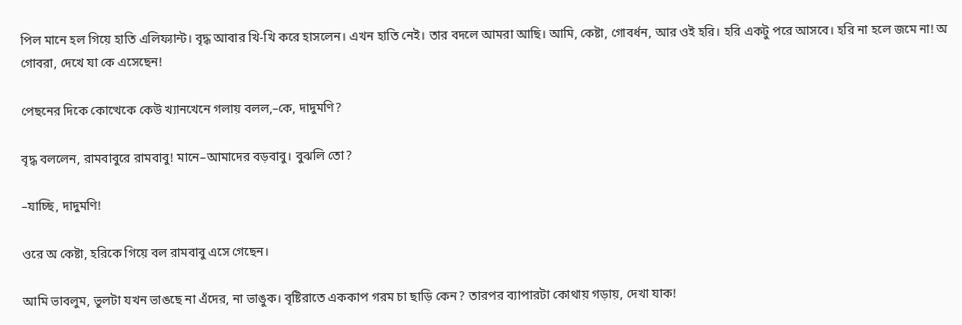পিল মানে হল গিয়ে হাতি এলিফ্যান্ট। বৃদ্ধ আবার খি-খি করে হাসলেন। এখন হাতি নেই। তার বদলে আমরা আছি। আমি, কেষ্টা, গোবর্ধন, আর ওই হরি। হরি একটু পরে আসবে। হরি না হলে জমে না! অ গোবরা, দেখে যা কে এসেছেন!

পেছনের দিকে কোত্থেকে কেউ খ্যানখেনে গলায় বলল,–কে, দাদুমণি?

বৃদ্ধ বললেন, রামবাবুরে রামবাবু! মানে–আমাদের বড়বাবু। বুঝলি তো?

–যাচ্ছি, দাদুমণি!

ওরে অ কেষ্টা, হরিকে গিয়ে বল রামবাবু এসে গেছেন।

আমি ভাবলুম, ভুলটা যখন ভাঙছে না এঁদের, না ভাঙুক। বৃষ্টিরাতে এককাপ গরম চা ছাড়ি কেন? তারপর ব্যাপারটা কোথায় গড়ায়, দেখা যাক!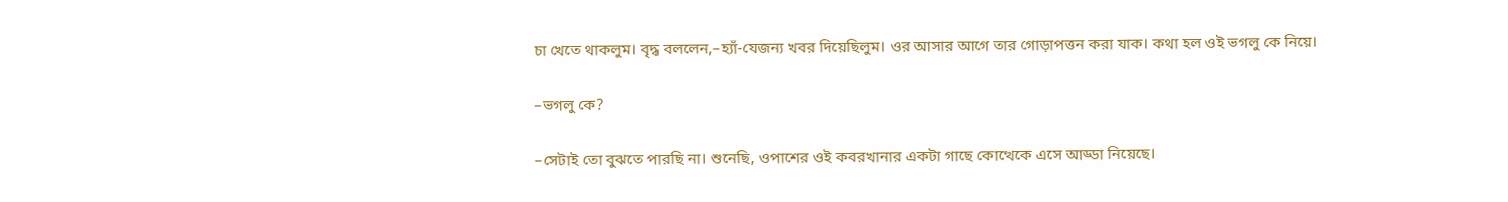চা খেতে থাকলুম। বৃদ্ধ বললেন,–হ্যাঁ-যেজন্য খবর দিয়েছিলুম। ওর আসার আগে তার গোড়াপত্তন করা যাক। কথা হল ওই ভগলু কে নিয়ে।

–ভগলু কে?

–সেটাই তো বুঝতে পারছি না। শুনেছি, ওপাশের ওই কবরখানার একটা গাছে কোত্থেকে এসে আড্ডা নিয়েছে।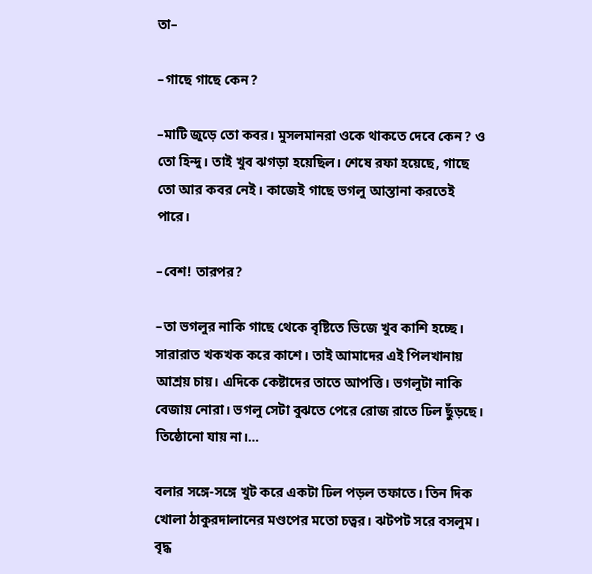তা–

–গাছে গাছে কেন?

–মাটি জুড়ে তো কবর। মুসলমানরা ওকে থাকতে দেবে কেন? ও তো হিন্দু। তাই খুব ঝগড়া হয়েছিল। শেষে রফা হয়েছে, গাছে তো আর কবর নেই। কাজেই গাছে ভগলু আস্তানা করতেই পারে।

–বেশ! তারপর?

–তা ভগলুর নাকি গাছে থেকে বৃষ্টিতে ভিজে খুব কাশি হচ্ছে। সারারাত খকখক করে কাশে। তাই আমাদের এই পিলখানায় আশ্রয় চায়। এদিকে কেষ্টাদের তাতে আপত্তি। ভগলুটা নাকি বেজায় নোরা। ভগলু সেটা বুঝতে পেরে রোজ রাতে ঢিল ছুঁড়ছে। তিষ্ঠোনো যায় না।…

বলার সঙ্গে-সঙ্গে খুট করে একটা ঢিল পড়ল তফাতে। তিন দিক খোলা ঠাকুরদালানের মণ্ডপের মতো চত্বর। ঝটপট সরে বসলুম। বৃদ্ধ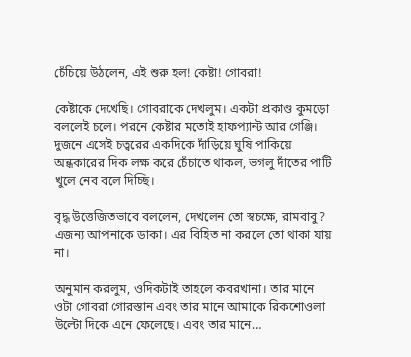চেঁচিয়ে উঠলেন, এই শুরু হল! কেষ্টা! গোবরা!

কেষ্টাকে দেখেছি। গোবরাকে দেখলুম। একটা প্রকাণ্ড কুমড়ো বললেই চলে। পরনে কেষ্টার মতোই হাফপ্যান্ট আর গেঞ্জি। দুজনে এসেই চত্বরের একদিকে দাঁড়িয়ে ঘুষি পাকিয়ে অন্ধকারের দিক লক্ষ করে চেঁচাতে থাকল, ভগলু দাঁতের পাটি খুলে নেব বলে দিচ্ছি।

বৃদ্ধ উত্তেজিতভাবে বললেন, দেখলেন তো স্বচক্ষে, রামবাবু? এজন্য আপনাকে ডাকা। এর বিহিত না করলে তো থাকা যায় না।

অনুমান করলুম, ওদিকটাই তাহলে কবরখানা। তার মানে ওটা গোবরা গোরস্তান এবং তার মানে আমাকে রিকশোওলা উল্টো দিকে এনে ফেলেছে। এবং তার মানে…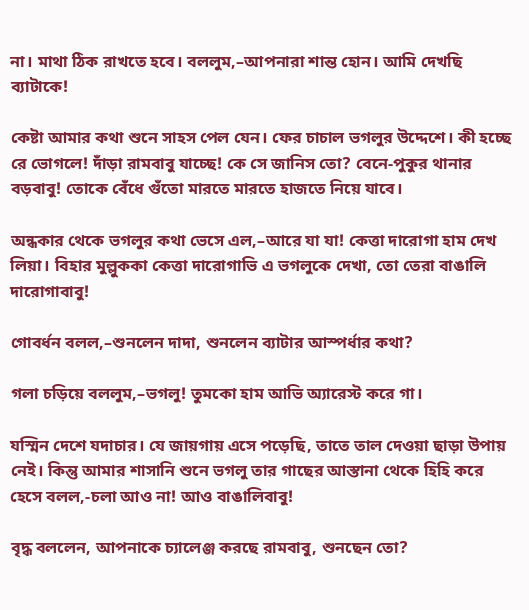না। মাথা ঠিক রাখতে হবে। বললুম,–আপনারা শান্ত হোন। আমি দেখছি ব্যাটাকে!

কেষ্টা আমার কথা শুনে সাহস পেল যেন। ফের চাচাল ভগলুর উদ্দেশে। কী হচ্ছে রে ভোগলে! দাঁড়া রামবাবু যাচ্ছে! কে সে জানিস তো? বেনে-পুকুর থানার বড়বাবু! তোকে বেঁধে গুঁতো মারতে মারতে হাজতে নিয়ে যাবে।

অন্ধকার থেকে ভগলুর কথা ভেসে এল,–আরে যা যা! কেত্তা দারোগা হাম দেখ লিয়া। বিহার মুল্লুককা কেত্তা দারোগাভি এ ভগলুকে দেখা, তো তেরা বাঙালি দারোগাবাবু!

গোবর্ধন বলল,–শুনলেন দাদা, শুনলেন ব্যাটার আস্পর্ধার কথা?

গলা চড়িয়ে বললুম,–ভগলু! তুমকো হাম আভি অ্যারেস্ট করে গা।

যস্মিন দেশে যদাচার। যে জায়গায় এসে পড়েছি, তাতে তাল দেওয়া ছাড়া উপায় নেই। কিন্তু আমার শাসানি শুনে ভগলু তার গাছের আস্তানা থেকে হিহি করে হেসে বলল,-চলা আও না! আও বাঙালিবাবু!

বৃদ্ধ বললেন, আপনাকে চ্যালেঞ্জ করছে রামবাবু, শুনছেন তো?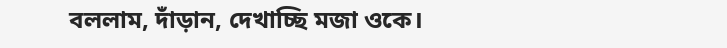বললাম, দাঁড়ান, দেখাচ্ছি মজা ওকে।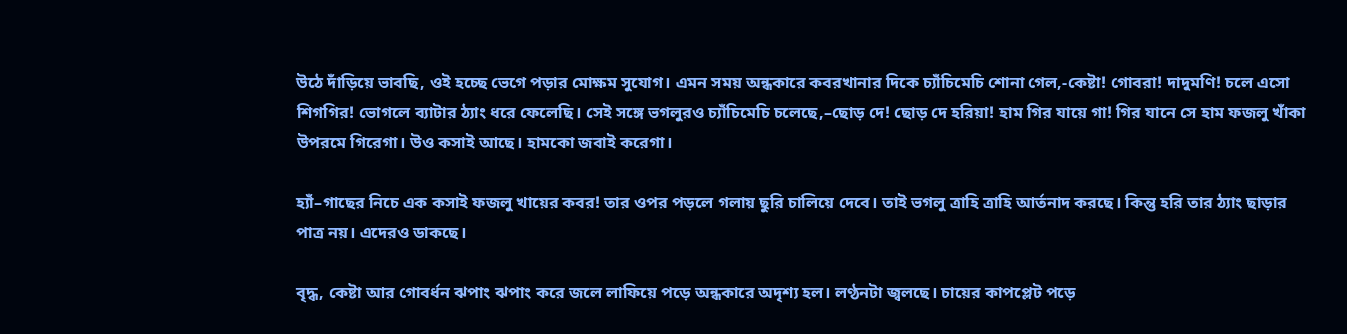উঠে দাঁড়িয়ে ভাবছি, ওই হচ্ছে ভেগে পড়ার মোক্ষম সুযোগ। এমন সময় অন্ধকারে কবরখানার দিকে চ্যাঁচিমেচি শোনা গেল,-কেষ্টা! গোবরা! দাদুমণি! চলে এসো শিগগির! ভোগলে ব্যাটার ঠ্যাং ধরে ফেলেছি। সেই সঙ্গে ভগলুরও চ্যাঁচিমেচি চলেছে,–ছোড় দে! ছোড় দে হরিয়া! হাম গির যায়ে গা! গির যানে সে হাম ফজলু খাঁকা উপরমে গিরেগা। উও কসাই আছে। হামকো জবাই করেগা।

হ্যাঁ–গাছের নিচে এক কসাই ফজলু খায়ের কবর! তার ওপর পড়লে গলায় ছুরি চালিয়ে দেবে। তাই ভগলু ত্রাহি ত্রাহি আর্তনাদ করছে। কিন্তু হরি তার ঠ্যাং ছাড়ার পাত্র নয়। এদেরও ডাকছে।

বৃদ্ধ, কেষ্টা আর গোবর্ধন ঝপাং ঝপাং করে জলে লাফিয়ে পড়ে অন্ধকারে অদৃশ্য হল। লণ্ঠনটা জ্বলছে। চায়ের কাপপ্লেট পড়ে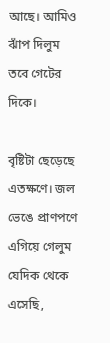আছে। আমিও ঝাঁপ দিলুম তবে গেটের দিকে।

বৃষ্টিটা ছেড়েছে এতক্ষণে। জল ভেঙে প্রাণপণে এগিয়ে গেলুম যেদিক থেকে এসেছি,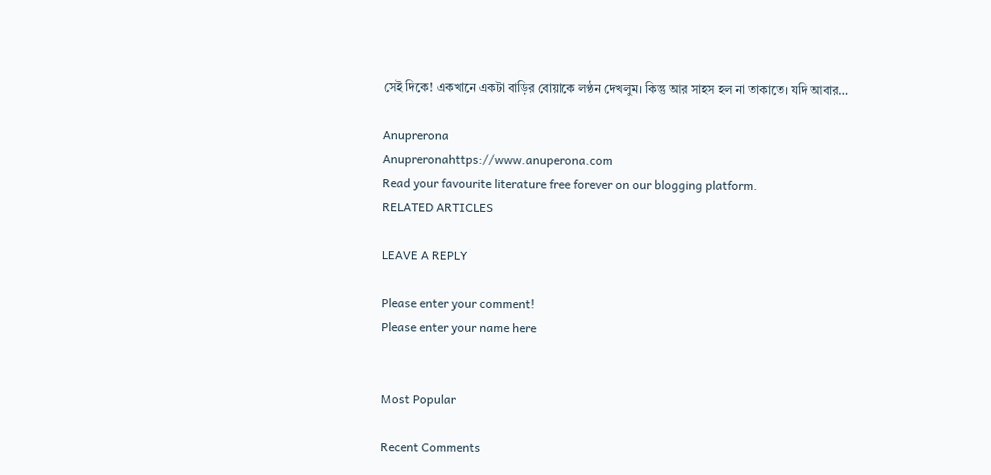সেই দিকে! একখানে একটা বাড়ির বোয়াকে লণ্ঠন দেখলুম। কিন্তু আর সাহস হল না তাকাতে। যদি আবার…

Anuprerona
Anupreronahttps://www.anuperona.com
Read your favourite literature free forever on our blogging platform.
RELATED ARTICLES

LEAVE A REPLY

Please enter your comment!
Please enter your name here


Most Popular

Recent Comments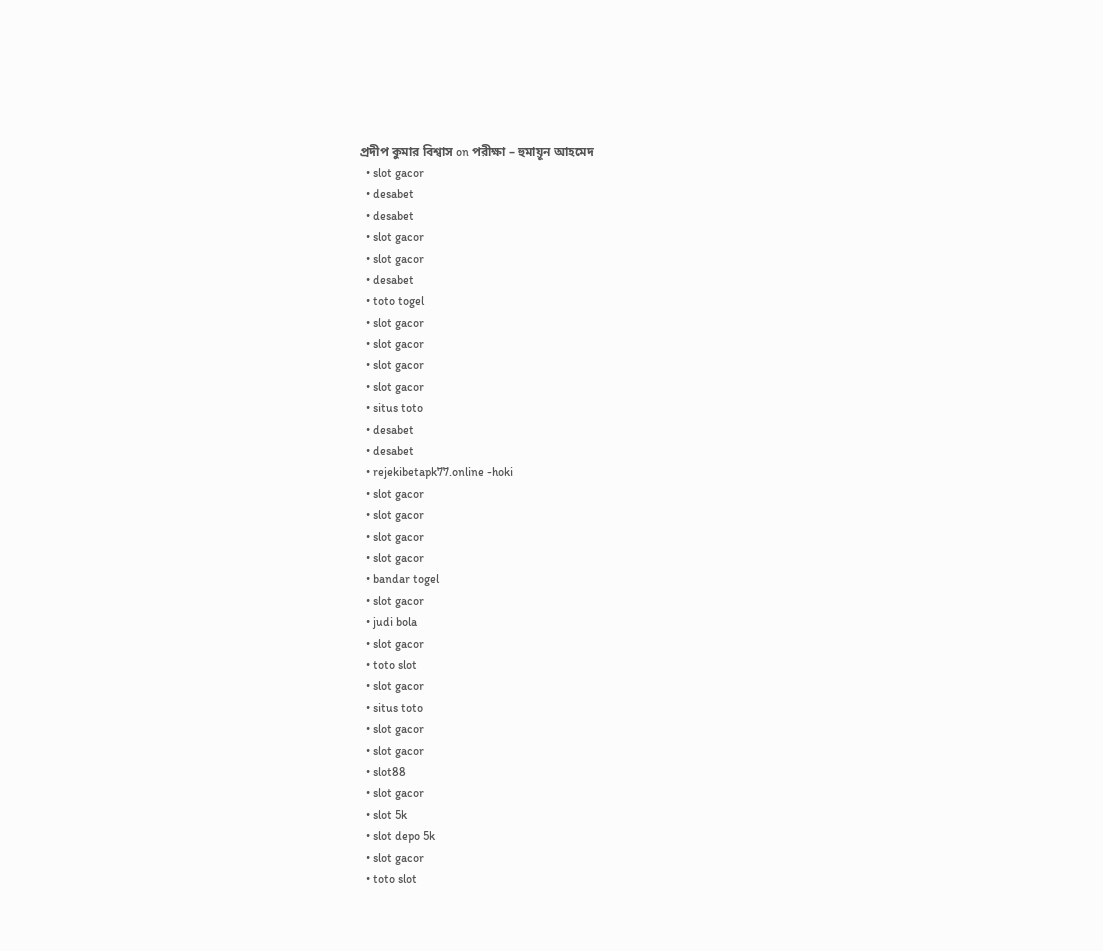প্রদীপ কুমার বিশ্বাস on পরীক্ষা – হুমায়ূন আহমেদ
  • slot gacor
  • desabet
  • desabet
  • slot gacor
  • slot gacor
  • desabet
  • toto togel
  • slot gacor
  • slot gacor
  • slot gacor
  • slot gacor
  • situs toto
  • desabet
  • desabet
  • rejekibetapk77.online -hoki
  • slot gacor
  • slot gacor
  • slot gacor
  • slot gacor
  • bandar togel
  • slot gacor
  • judi bola
  • slot gacor
  • toto slot
  • slot gacor
  • situs toto
  • slot gacor
  • slot gacor
  • slot88
  • slot gacor
  • slot 5k
  • slot depo 5k
  • slot gacor
  • toto slot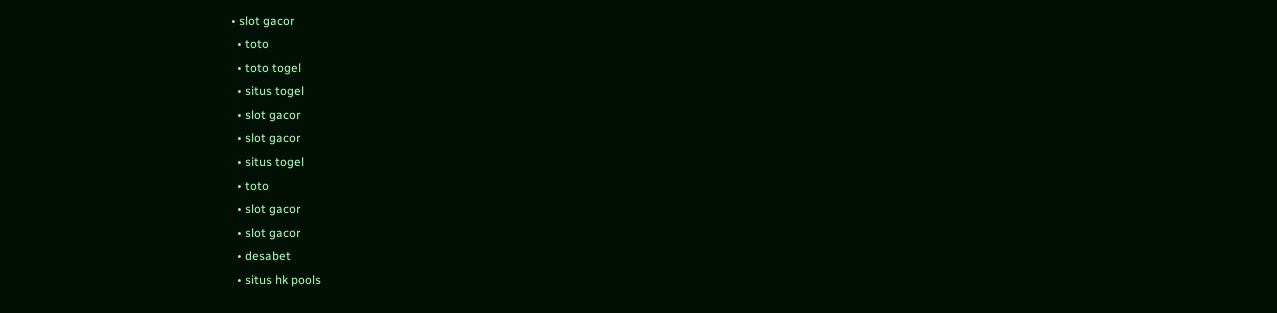• slot gacor
  • toto
  • toto togel
  • situs togel
  • slot gacor
  • slot gacor
  • situs togel
  • toto
  • slot gacor
  • slot gacor
  • desabet
  • situs hk pools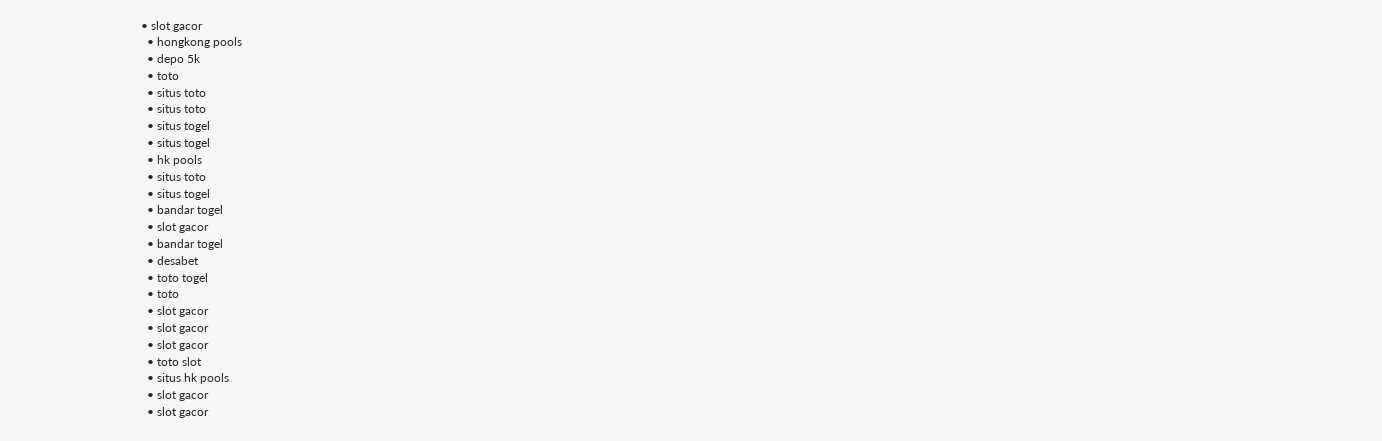• slot gacor
  • hongkong pools
  • depo 5k
  • toto
  • situs toto
  • situs toto
  • situs togel
  • situs togel
  • hk pools
  • situs toto
  • situs togel
  • bandar togel
  • slot gacor
  • bandar togel
  • desabet
  • toto togel
  • toto
  • slot gacor
  • slot gacor
  • slot gacor
  • toto slot
  • situs hk pools
  • slot gacor
  • slot gacor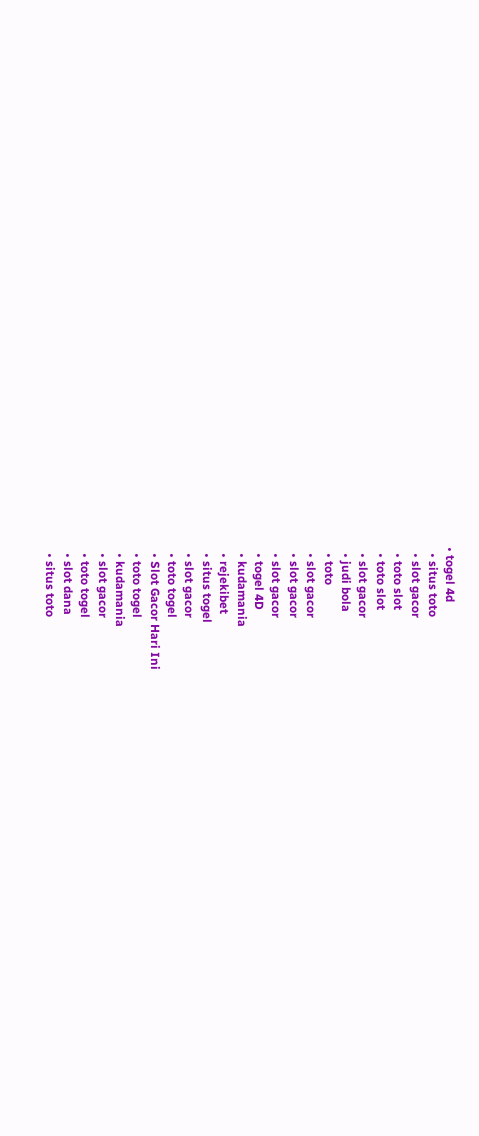• togel 4d
  • situs toto
  • slot gacor
  • toto slot
  • toto slot
  • slot gacor
  • judi bola
  • toto
  • slot gacor
  • slot gacor
  • slot gacor
  • togel 4D
  • kudamania
  • rejekibet
  • situs togel
  • slot gacor
  • toto togel
  • Slot Gacor Hari Ini
  • toto togel
  • kudamania
  • slot gacor
  • toto togel
  • slot dana
  • situs toto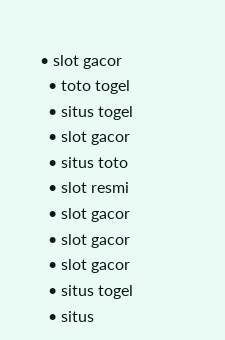• slot gacor
  • toto togel
  • situs togel
  • slot gacor
  • situs toto
  • slot resmi
  • slot gacor
  • slot gacor
  • slot gacor
  • situs togel
  • situs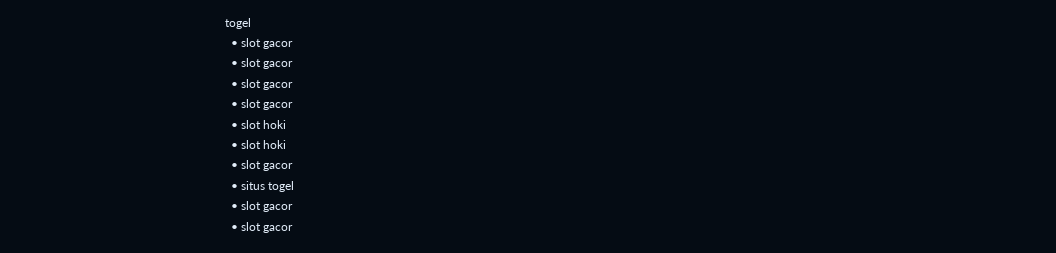togel
  • slot gacor
  • slot gacor
  • slot gacor
  • slot gacor
  • slot hoki
  • slot hoki
  • slot gacor
  • situs togel
  • slot gacor
  • slot gacor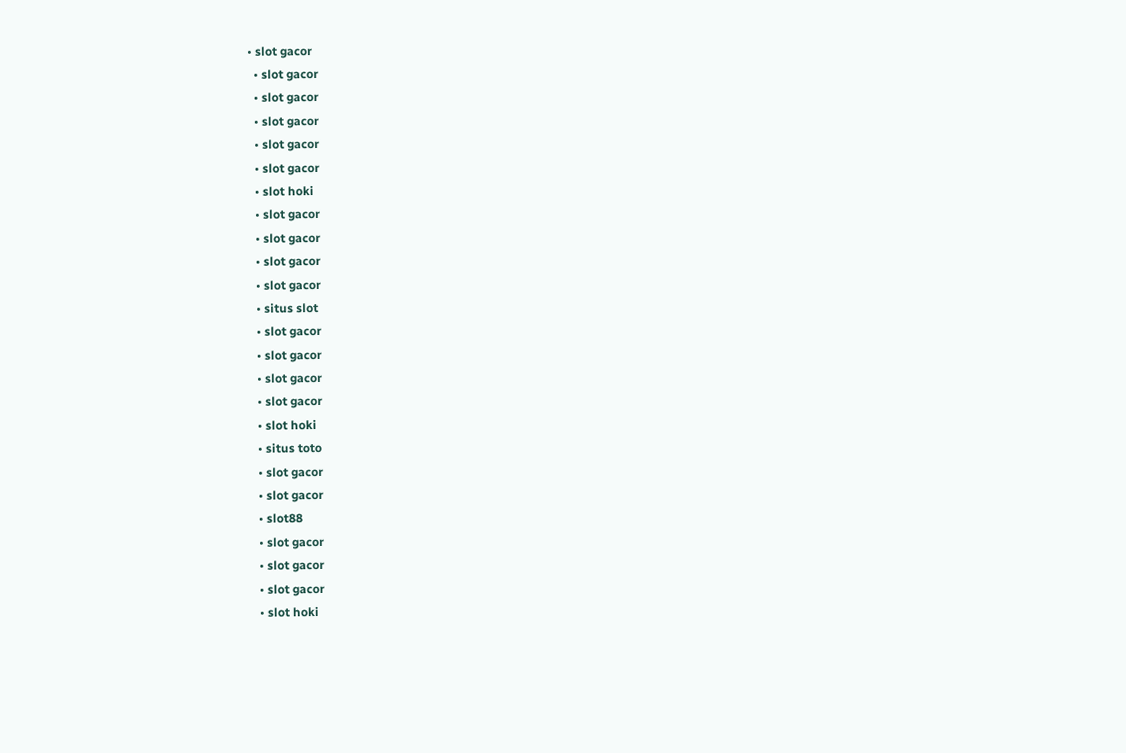• slot gacor
  • slot gacor
  • slot gacor
  • slot gacor
  • slot gacor
  • slot gacor
  • slot hoki
  • slot gacor
  • slot gacor
  • slot gacor
  • slot gacor
  • situs slot
  • slot gacor
  • slot gacor
  • slot gacor
  • slot gacor
  • slot hoki
  • situs toto
  • slot gacor
  • slot gacor
  • slot88
  • slot gacor
  • slot gacor
  • slot gacor
  • slot hoki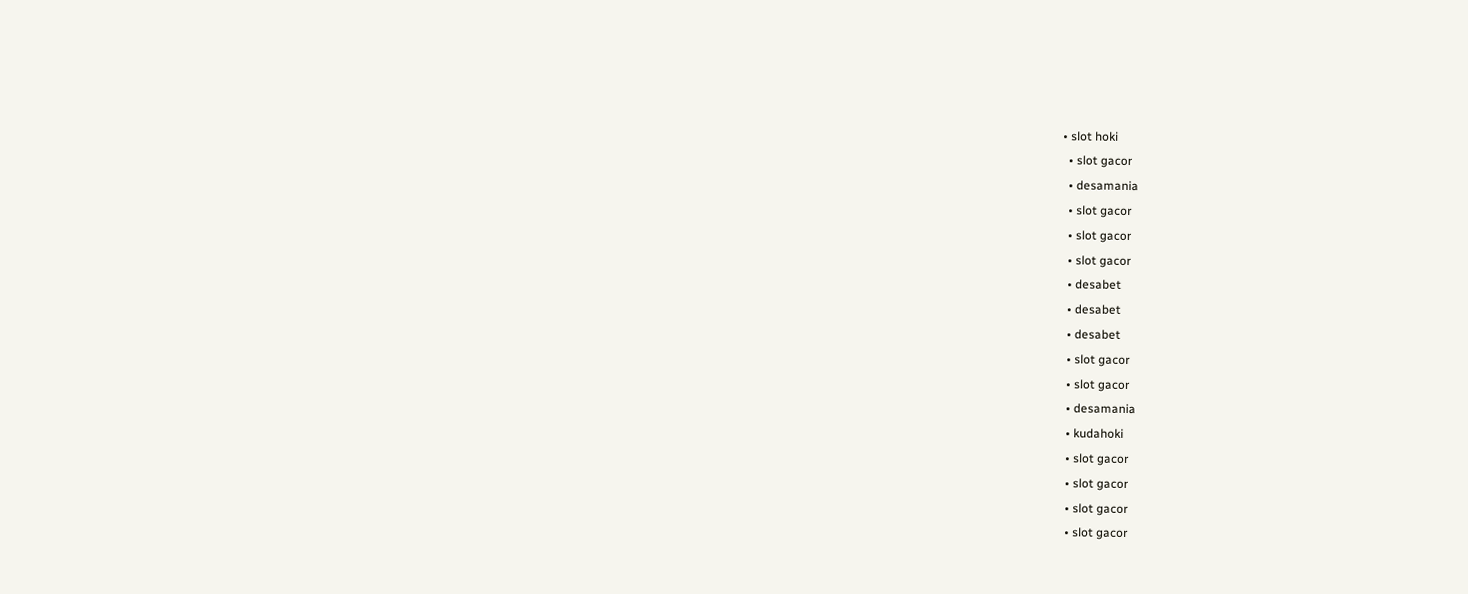• slot hoki
  • slot gacor
  • desamania
  • slot gacor
  • slot gacor
  • slot gacor
  • desabet
  • desabet
  • desabet
  • slot gacor
  • slot gacor
  • desamania
  • kudahoki
  • slot gacor
  • slot gacor
  • slot gacor
  • slot gacor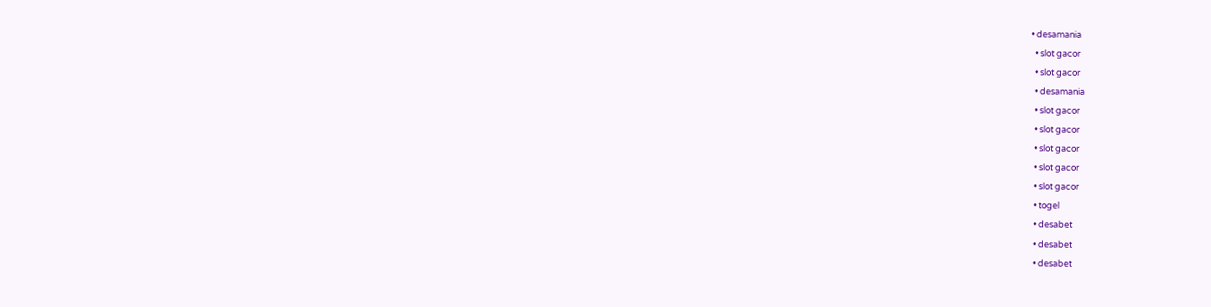• desamania
  • slot gacor
  • slot gacor
  • desamania
  • slot gacor
  • slot gacor
  • slot gacor
  • slot gacor
  • slot gacor
  • togel
  • desabet
  • desabet
  • desabet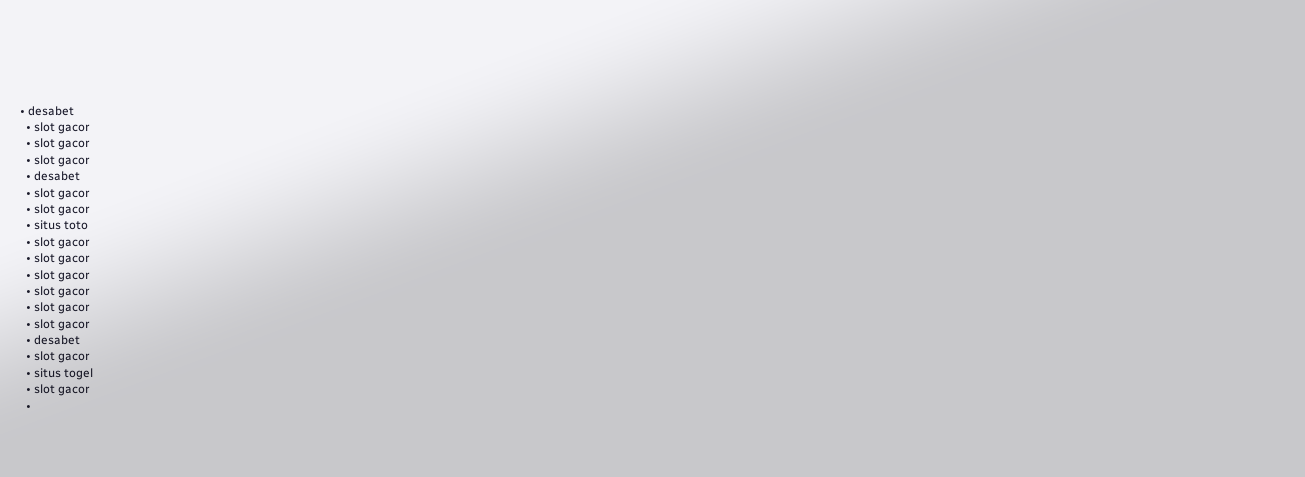• desabet
  • slot gacor
  • slot gacor
  • slot gacor
  • desabet
  • slot gacor
  • slot gacor
  • situs toto
  • slot gacor
  • slot gacor
  • slot gacor
  • slot gacor
  • slot gacor
  • slot gacor
  • desabet
  • slot gacor
  • situs togel
  • slot gacor
  •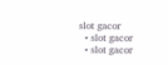slot gacor
  • slot gacor
  • slot gacor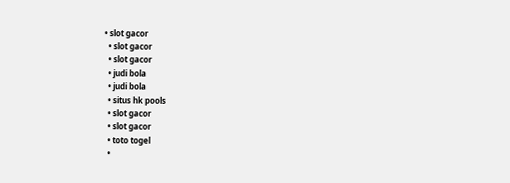• slot gacor
  • slot gacor
  • slot gacor
  • judi bola
  • judi bola
  • situs hk pools
  • slot gacor
  • slot gacor
  • toto togel
  •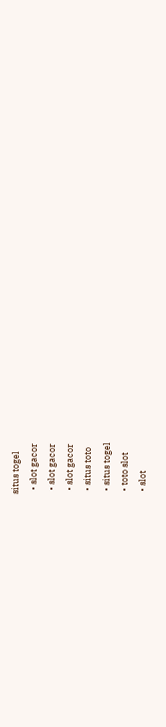situs togel
  • slot gacor
  • slot gacor
  • slot gacor
  • situs toto
  • situs togel
  • toto slot
  • slot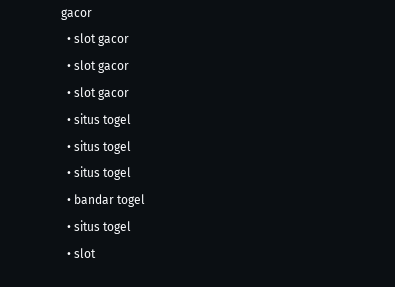gacor
  • slot gacor
  • slot gacor
  • slot gacor
  • situs togel
  • situs togel
  • situs togel
  • bandar togel
  • situs togel
  • slot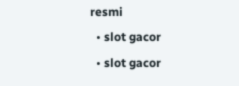resmi
  • slot gacor
  • slot gacor